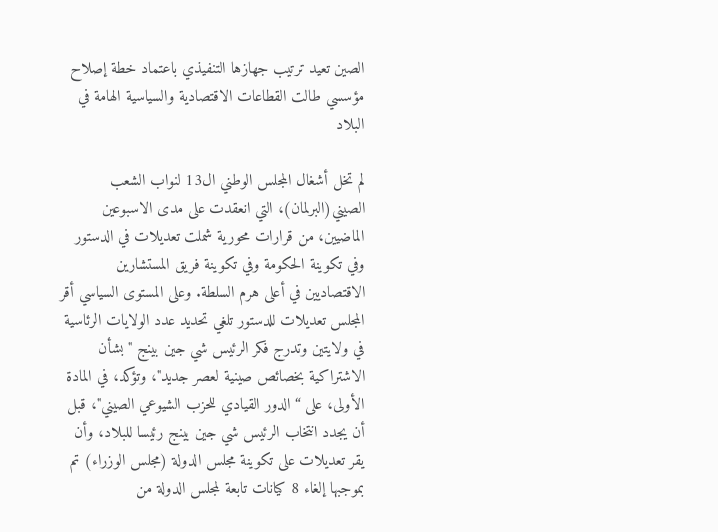الصين تعيد ترتيب جهازها التنفيذي باعتماد خطة إصلاح مؤسسي طالت القطاعات الاقتصادية والسياسية الهامة في البلاد

لم تخل أشغال المجلس الوطني ال13 لنواب الشعب الصيني(البرلمان)، التي انعقدت على مدى الاسبوعين الماضيين، من قرارات محورية شملت تعديلات في الدستور وفي تكوينة الحكومة وفي تكوينة فريق المستشارين الاقتصاديين في أعلى هرم السلطة. وعلى المستوى السياسي أقر المجلس تعديلات للدستور تلغي تحديد عدد الولايات الرئاسية في ولايتين وتدرج فكر الرئيس شي جين بينج "بشأن الاشتراكية بخصائص صينية لعصر جديد"، وتؤكد، في المادة الأولى، على “الدور القيادي للحزب الشيوعي الصيني"، قبل أن يجدد انتخاب الرئيس شي جين بينج رئيسا للبلاد، وأن يقر تعديلات على تكوينة مجلس الدولة (مجلس الوزراء) تم بموجبها إلغاء 8 كيانات تابعة لمجلس الدولة من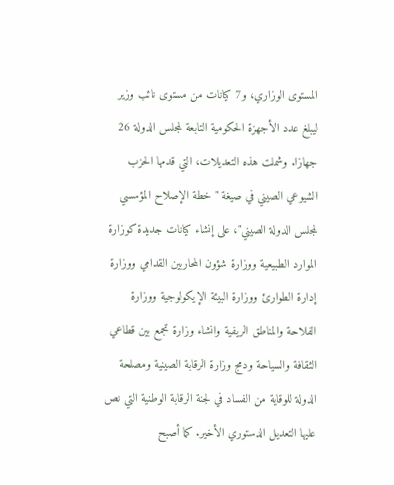المستوى الوزاري، و7 كيانات من مستوى نائب وزير ليبلغ عدد الأجهزة الحكومية التابعة لمجلس الدولة 26 جهازا. وشملت هذه التعديلات، التي قدمها الحزب الشيوعي الصيني في صيغة " خطة الإصلاح المؤسسي لمجلس الدولة الصيني"، على إنشاء كيانات جديدة كوزارة الموارد الطبيعية ووزارة شؤون المحاربين القدامي ووزارة إدارة الطوارئ ووزارة البيئة الإيكولوجية ووزارة الفلاحة والمناطق الريفية وانشاء وزارة تجمع بين قطاعي الثقافة والسياحة ودمج وزارة الرقابة الصينية ومصلحة الدولة للوقاية من الفساد في لجنة الرقابة الوطنية التي نص عليها التعديل الدستوري الأخير. كما أصبح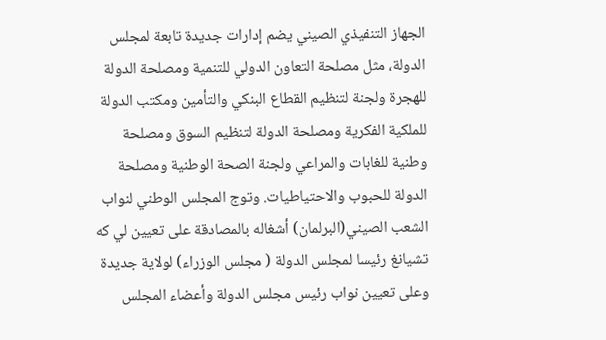الجهاز التنفيذي الصيني يضم إدارات جديدة تابعة لمجلس الدولة، مثل مصلحة التعاون الدولي للتنمية ومصلحة الدولة للهجرة ولجنة لتنظيم القطاع البنكي والتأمين ومكتب الدولة للملكية الفكرية ومصلحة الدولة لتنظيم السوق ومصلحة وطنية للغابات والمراعي ولجنة الصحة الوطنية ومصلحة الدولة للحبوب والاحتياطيات. وتوج المجلس الوطني لنواب الشعب الصيني(البرلمان) أشغاله بالمصادقة على تعيين لي كه تشيانغ رئيسا لمجلس الدولة ( مجلس الوزراء) لولاية جديدة وعلى تعيين نواب رئيس مجلس الدولة وأعضاء المجلس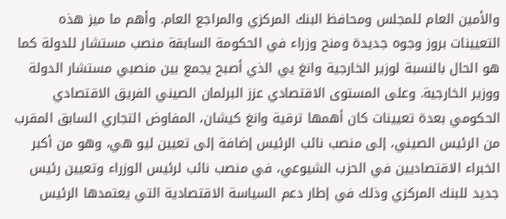والأمين العام للمجلس ومحافظ البنك المركزي والمراجع العام. وأهم ما ميز هذه التعيينات بروز وجوه جديدة ومنح وزراء في الحكومة السابقة منصب مستشار للدولة كما هو الحال بالنسبة لوزير الخارجية وانغ يي الذي أصبح يجمع بين منصبي مستشار الدولة ووزير الخارجية. وعلى المستوى الاقتصادي عزز البرلمان الصيني الفريق الاقتصادي الحكومي بعدة تعيينات كان أهمها ترقية وانغ كيشان، المفاوض التجاري السابق المقرب من الرئيس الصيني، إلى منصب نائب الرئيس إضافة إلى تعيين ليو هي، وهو من أكبر الخبراء الاقتصاديين في الحزب الشيوعي، في منصب نائب لرئيس الوزراء وتعيين رئيس جديد للبنك المركزي وذلك في إطار دعم السياسة الاقتصادية التي يعتمدها الرئيس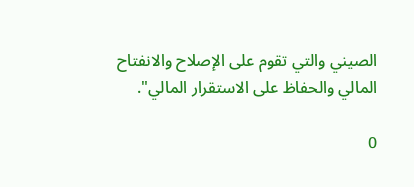الصيني والتي تقوم على الإصلاح والانفتاح المالي والحفاظ على الاستقرار المالي".

0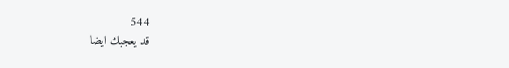544
قد يعجبك ايضا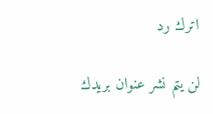اترك رد

لن يتم نشر عنوان بريدك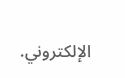الإلكتروني.